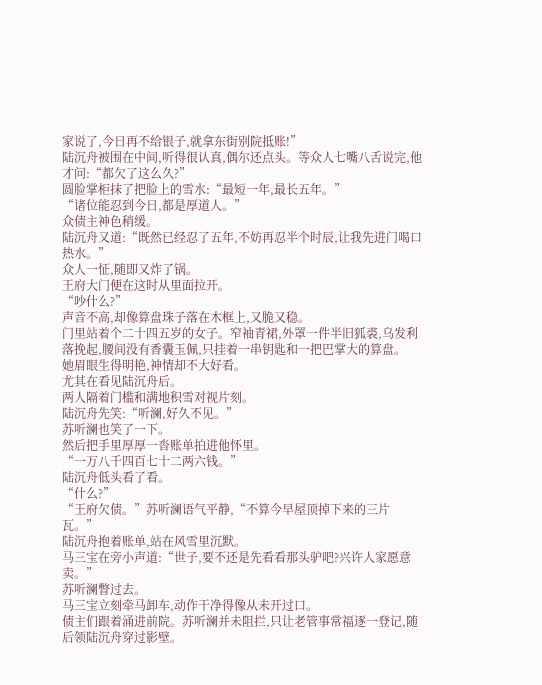家说了,今日再不给银子,就拿东街别院抵账!”
陆沉舟被围在中间,听得很认真,偶尔还点头。等众人七嘴八舌说完,他才问:“都欠了这么久?”
圆脸掌柜抹了把脸上的雪水:“最短一年,最长五年。”
“诸位能忍到今日,都是厚道人。”
众债主神色稍缓。
陆沉舟又道:“既然已经忍了五年,不妨再忍半个时辰,让我先进门喝口热水。”
众人一怔,随即又炸了锅。
王府大门便在这时从里面拉开。
“吵什么?”
声音不高,却像算盘珠子落在木框上,又脆又稳。
门里站着个二十四五岁的女子。窄袖青裙,外罩一件半旧狐裘,乌发利落挽起,腰间没有香囊玉佩,只挂着一串钥匙和一把巴掌大的算盘。
她眉眼生得明艳,神情却不大好看。
尤其在看见陆沉舟后。
两人隔着门槛和满地积雪对视片刻。
陆沉舟先笑:“听澜,好久不见。”
苏听澜也笑了一下。
然后把手里厚厚一沓账单拍进他怀里。
“一万八千四百七十二两六钱。”
陆沉舟低头看了看。
“什么?”
“王府欠债。”苏听澜语气平静,“不算今早屋顶掉下来的三片瓦。”
陆沉舟抱着账单,站在风雪里沉默。
马三宝在旁小声道:“世子,要不还是先看看那头驴吧?兴许人家愿意卖。”
苏听澜瞥过去。
马三宝立刻牵马卸车,动作干净得像从未开过口。
债主们跟着涌进前院。苏听澜并未阻拦,只让老管事常福逐一登记,随后领陆沉舟穿过影壁。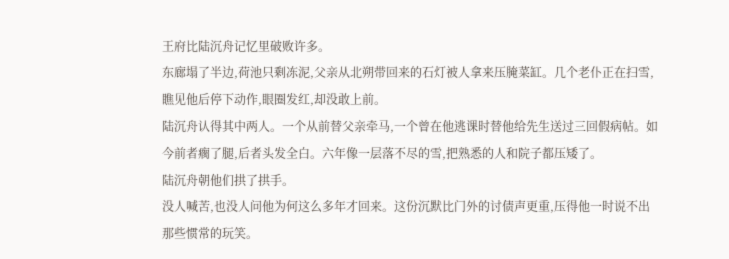王府比陆沉舟记忆里破败许多。
东廊塌了半边,荷池只剩冻泥,父亲从北朔带回来的石灯被人拿来压腌菜缸。几个老仆正在扫雪,瞧见他后停下动作,眼圈发红,却没敢上前。
陆沉舟认得其中两人。一个从前替父亲牵马,一个曾在他逃课时替他给先生送过三回假病帖。如今前者瘸了腿,后者头发全白。六年像一层落不尽的雪,把熟悉的人和院子都压矮了。
陆沉舟朝他们拱了拱手。
没人喊苦,也没人问他为何这么多年才回来。这份沉默比门外的讨债声更重,压得他一时说不出那些惯常的玩笑。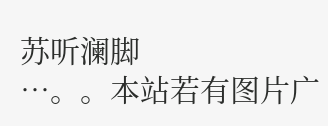苏听澜脚
…。。本站若有图片广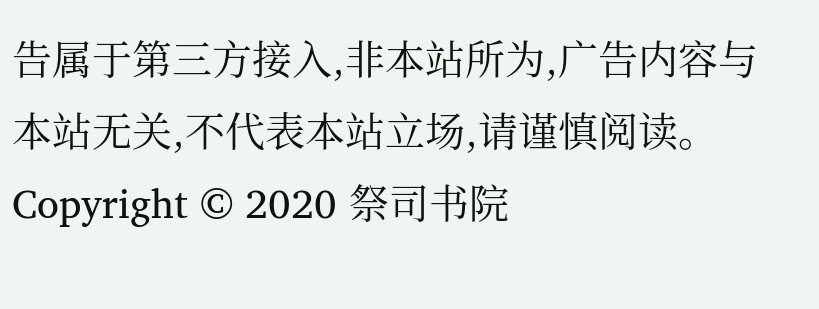告属于第三方接入,非本站所为,广告内容与本站无关,不代表本站立场,请谨慎阅读。
Copyright © 2020 祭司书院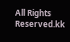All Rights Reserved.kk